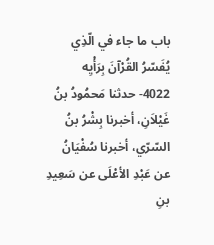باب ما جاء في الّذِي يُفَسّرُ القُرْآنَ بِرَأْيِه
4022- حدثنا مَحمُودُ بنُ غَيْلاَنِ، أخبرنا بِشْرُ بنُ السّرّي، أخبرنا سُفْيَانُ عن عَبْدِ الأعْلَى عن سَعِيدِ بنِ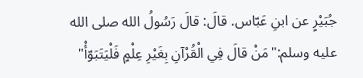جُبَيْرٍ عن ابنِ عَبّاس. قالَ: قالَ رَسُولُ الله صلى الله عليه وسلم:"مَنْ قالَ فِي الْقُرْآنِ بِغَيْرِ عِلْمٍ فَلْيَتَبَوّأْ"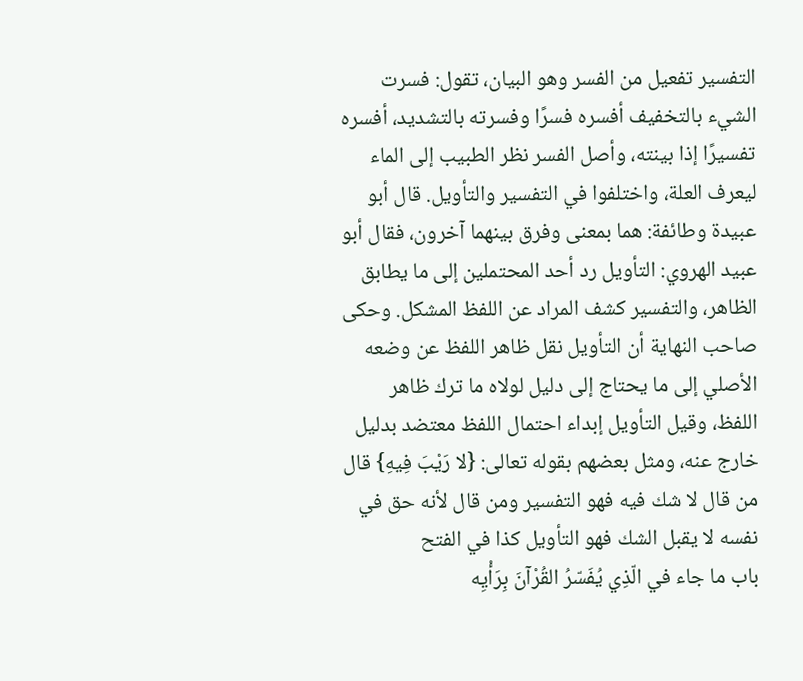التفسير تفعيل من الفسر وهو البيان، تقول: فسرت الشيء بالتخفيف أفسره فسرًا وفسرته بالتشديد، أفسره تفسيرًا إذا بينته، وأصل الفسر نظر الطبيب إلى الماء ليعرف العلة، واختلفوا في التفسير والتأويل. قال أبو عبيدة وطائفة: هما بمعنى وفرق بينهما آخرون، فقال أبو عبيد الهروي: التأويل رد أحد المحتملين إلى ما يطابق الظاهر، والتفسير كشف المراد عن اللفظ المشكل. وحكى صاحب النهاية أن التأويل نقل ظاهر اللفظ عن وضعه الأصلي إلى ما يحتاج إلى دليل لولاه ما ترك ظاهر اللفظ، وقيل التأويل إبداء احتمال اللفظ معتضد بدليل خارج عنه، ومثل بعضهم بقوله تعالى: {لا رَيْبَ فِيهِ} قال من قال لا شك فيه فهو التفسير ومن قال لأنه حق في نفسه لا يقبل الشك فهو التأويل كذا في الفتح
باب ما جاء في الّذِي يُفَسّرُ القُرْآنَ بِرَأْيِه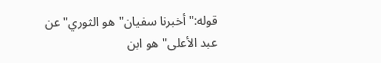قوله:"أخبرنا سفيان"هو الثوري"عن عبد الأعلى"هو ابن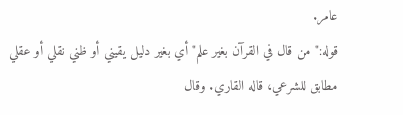عامر.
قوله:"من قال في القرآن بغير علم"أي بغير دليل يقيني أو ظني نقلي أو عقلي مطابق للشرعي، قاله القاري. وقال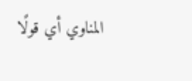المناوي أي قولًا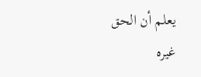يعلم أن الحق غيره